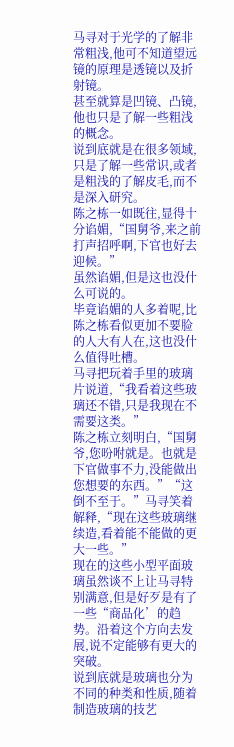马寻对于光学的了解非常粗浅,他可不知道望远镜的原理是透镜以及折射镜。
甚至就算是凹镜、凸镜,他也只是了解一些粗浅的概念。
说到底就是在很多领域,只是了解一些常识,或者是粗浅的了解皮毛,而不是深入研究。
陈之栋一如既往,显得十分谄媚,“国舅爷,来之前打声招呼啊,下官也好去迎候。”
虽然谄媚,但是这也没什么可说的。
毕竟谄媚的人多着呢,比陈之栋看似更加不要脸的人大有人在,这也没什么值得吐槽。
马寻把玩着手里的玻璃片说道,“我看着这些玻璃还不错,只是我现在不需要这类。”
陈之栋立刻明白,“国舅爷,您吩咐就是。也就是下官做事不力,没能做出您想要的东西。”“这倒不至于。”马寻笑着解释,“现在这些玻璃继续造,看着能不能做的更大一些。”
现在的这些小型平面玻璃虽然谈不上让马寻特别满意,但是好歹是有了一些“商品化’的趋势。沿着这个方向去发展,说不定能够有更大的突破。
说到底就是玻璃也分为不同的种类和性质,随着制造玻璃的技艺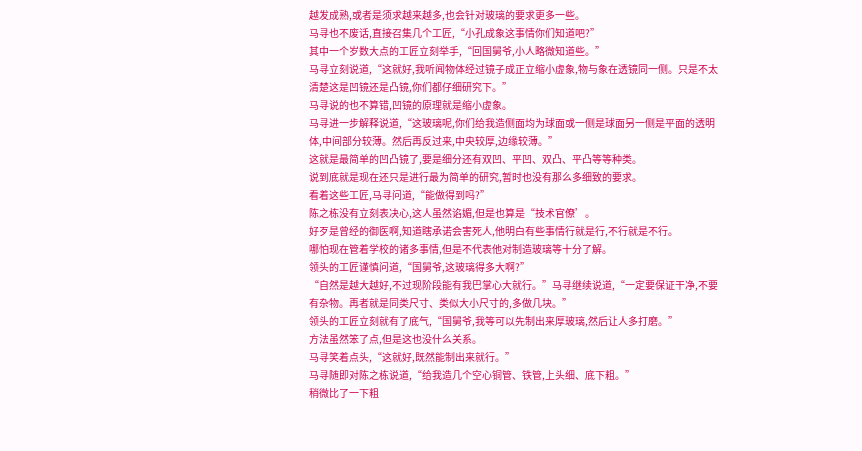越发成熟,或者是须求越来越多,也会针对玻璃的要求更多一些。
马寻也不废话,直接召集几个工匠,“小孔成象这事情你们知道吧?”
其中一个岁数大点的工匠立刻举手,“回国舅爷,小人略微知道些。”
马寻立刻说道,“这就好,我听闻物体经过镜子成正立缩小虚象,物与象在透镜同一侧。只是不太清楚这是凹镜还是凸镜,你们都仔细研究下。”
马寻说的也不算错,凹镜的原理就是缩小虚象。
马寻进一步解释说道,“这玻璃呢,你们给我造侧面均为球面或一侧是球面另一侧是平面的透明体,中间部分较薄。然后再反过来,中央较厚,边缘较薄。”
这就是最简单的凹凸镜了,要是细分还有双凹、平凹、双凸、平凸等等种类。
说到底就是现在还只是进行最为简单的研究,暂时也没有那么多细致的要求。
看着这些工匠,马寻问道,“能做得到吗?”
陈之栋没有立刻表决心,这人虽然谄媚,但是也算是“技术官僚’。
好歹是曾经的御医啊,知道瞎承诺会害死人,他明白有些事情行就是行,不行就是不行。
哪怕现在管着学校的诸多事情,但是不代表他对制造玻璃等十分了解。
领头的工匠谨慎问道,“国舅爷,这玻璃得多大啊?”
“自然是越大越好,不过现阶段能有我巴掌心大就行。”马寻继续说道,“一定要保证干净,不要有杂物。再者就是同类尺寸、类似大小尺寸的,多做几块。”
领头的工匠立刻就有了底气,“国舅爷,我等可以先制出来厚玻璃,然后让人多打磨。”
方法虽然笨了点,但是这也没什么关系。
马寻笑着点头,“这就好,既然能制出来就行。”
马寻随即对陈之栋说道,“给我造几个空心铜管、铁管,上头细、底下粗。”
稍微比了一下粗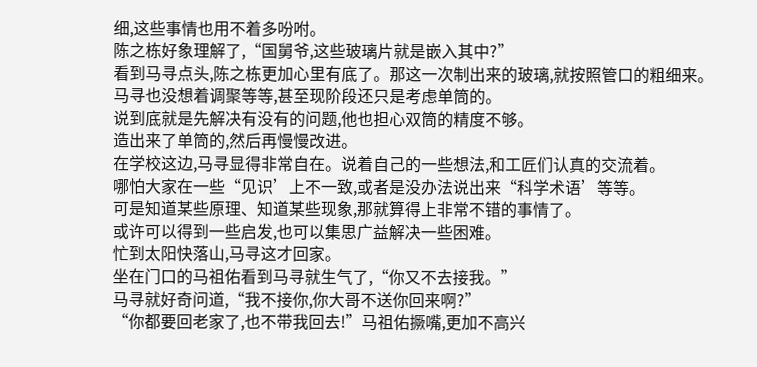细,这些事情也用不着多吩咐。
陈之栋好象理解了,“国舅爷,这些玻璃片就是嵌入其中?”
看到马寻点头,陈之栋更加心里有底了。那这一次制出来的玻璃,就按照管口的粗细来。
马寻也没想着调聚等等,甚至现阶段还只是考虑单筒的。
说到底就是先解决有没有的问题,他也担心双筒的精度不够。
造出来了单筒的,然后再慢慢改进。
在学校这边,马寻显得非常自在。说着自己的一些想法,和工匠们认真的交流着。
哪怕大家在一些“见识’上不一致,或者是没办法说出来“科学术语’等等。
可是知道某些原理、知道某些现象,那就算得上非常不错的事情了。
或许可以得到一些启发,也可以集思广益解决一些困难。
忙到太阳快落山,马寻这才回家。
坐在门口的马祖佑看到马寻就生气了,“你又不去接我。”
马寻就好奇问道,“我不接你,你大哥不送你回来啊?”
“你都要回老家了,也不带我回去!”马祖佑撅嘴,更加不高兴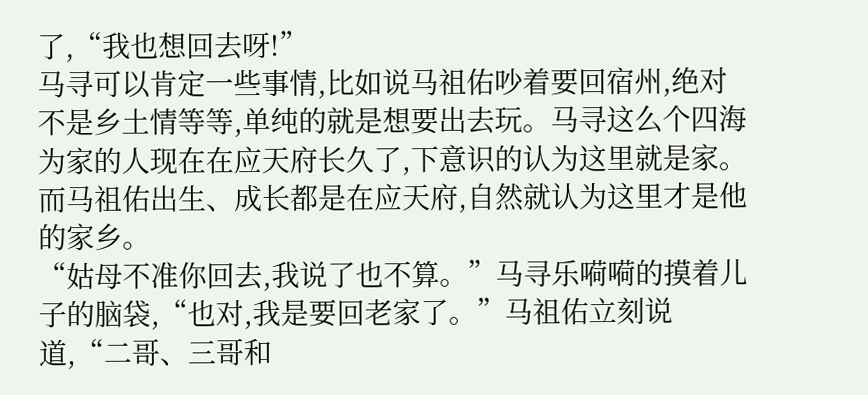了,“我也想回去呀!”
马寻可以肯定一些事情,比如说马祖佑吵着要回宿州,绝对不是乡土情等等,单纯的就是想要出去玩。马寻这么个四海为家的人现在在应天府长久了,下意识的认为这里就是家。
而马祖佑出生、成长都是在应天府,自然就认为这里才是他的家乡。
“姑母不准你回去,我说了也不算。”马寻乐嗬嗬的摸着儿子的脑袋,“也对,我是要回老家了。”马祖佑立刻说道,“二哥、三哥和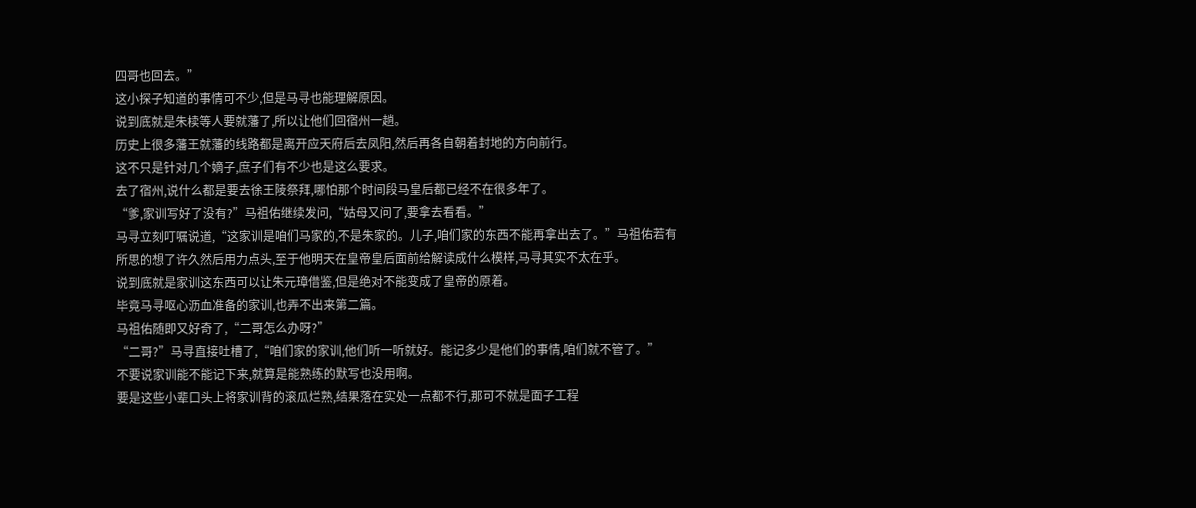四哥也回去。”
这小探子知道的事情可不少,但是马寻也能理解原因。
说到底就是朱椟等人要就藩了,所以让他们回宿州一趟。
历史上很多藩王就藩的线路都是离开应天府后去凤阳,然后再各自朝着封地的方向前行。
这不只是针对几个嫡子,庶子们有不少也是这么要求。
去了宿州,说什么都是要去徐王陵祭拜,哪怕那个时间段马皇后都已经不在很多年了。
“爹,家训写好了没有?”马祖佑继续发问,“姑母又问了,要拿去看看。”
马寻立刻叮嘱说道,“这家训是咱们马家的,不是朱家的。儿子,咱们家的东西不能再拿出去了。”马祖佑若有所思的想了许久然后用力点头,至于他明天在皇帝皇后面前给解读成什么模样,马寻其实不太在乎。
说到底就是家训这东西可以让朱元璋借鉴,但是绝对不能变成了皇帝的原着。
毕竟马寻呕心沥血准备的家训,也弄不出来第二篇。
马祖佑随即又好奇了,“二哥怎么办呀?”
“二哥?”马寻直接吐槽了,“咱们家的家训,他们听一听就好。能记多少是他们的事情,咱们就不管了。”
不要说家训能不能记下来,就算是能熟练的默写也没用啊。
要是这些小辈口头上将家训背的滚瓜烂熟,结果落在实处一点都不行,那可不就是面子工程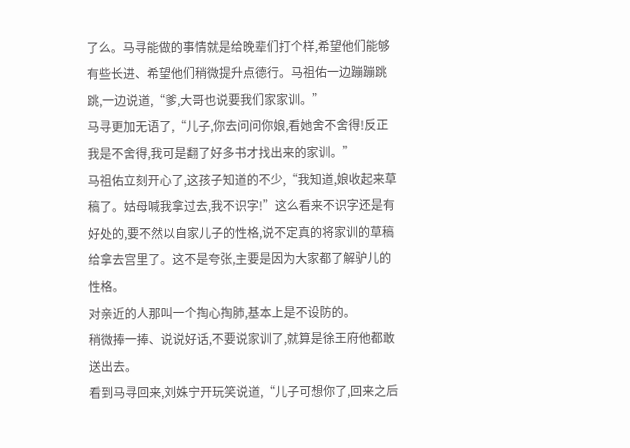了么。马寻能做的事情就是给晚辈们打个样,希望他们能够有些长进、希望他们稍微提升点德行。马祖佑一边蹦蹦跳跳,一边说道,“爹,大哥也说要我们家家训。”
马寻更加无语了,“儿子,你去问问你娘,看她舍不舍得!反正我是不舍得,我可是翻了好多书才找出来的家训。”
马祖佑立刻开心了,这孩子知道的不少,“我知道,娘收起来草稿了。姑母喊我拿过去,我不识字!”这么看来不识字还是有好处的,要不然以自家儿子的性格,说不定真的将家训的草稿给拿去宫里了。这不是夸张,主要是因为大家都了解驴儿的性格。
对亲近的人那叫一个掏心掏肺,基本上是不设防的。
稍微捧一捧、说说好话,不要说家训了,就算是徐王府他都敢送出去。
看到马寻回来,刘姝宁开玩笑说道,“儿子可想你了,回来之后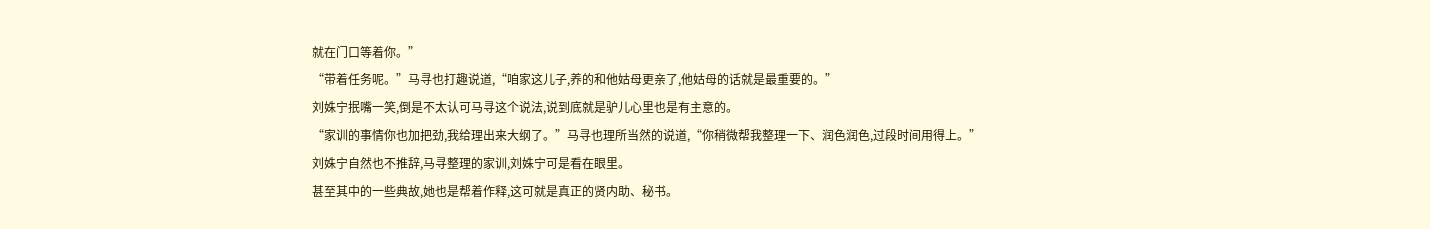就在门口等着你。”
“带着任务呢。”马寻也打趣说道,“咱家这儿子,养的和他姑母更亲了,他姑母的话就是最重要的。”
刘姝宁抿嘴一笑,倒是不太认可马寻这个说法,说到底就是驴儿心里也是有主意的。
“家训的事情你也加把劲,我给理出来大纲了。”马寻也理所当然的说道,“你稍微帮我整理一下、润色润色,过段时间用得上。”
刘姝宁自然也不推辞,马寻整理的家训,刘姝宁可是看在眼里。
甚至其中的一些典故,她也是帮着作释,这可就是真正的贤内助、秘书。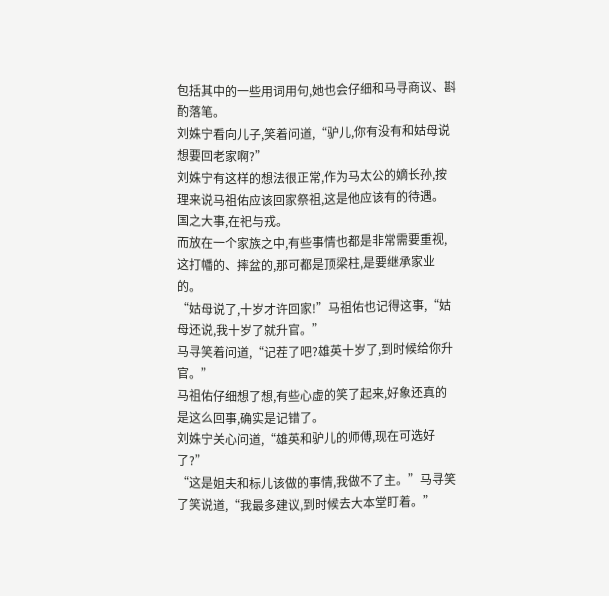包括其中的一些用词用句,她也会仔细和马寻商议、斟酌落笔。
刘姝宁看向儿子,笑着问道,“驴儿,你有没有和姑母说想要回老家啊?”
刘姝宁有这样的想法很正常,作为马太公的嫡长孙,按理来说马祖佑应该回家祭祖,这是他应该有的待遇。
国之大事,在祀与戎。
而放在一个家族之中,有些事情也都是非常需要重视,这打幡的、摔盆的,那可都是顶梁柱,是要继承家业的。
“姑母说了,十岁才许回家!”马祖佑也记得这事,“姑母还说,我十岁了就升官。”
马寻笑着问道,“记茬了吧?雄英十岁了,到时候给你升官。”
马祖佑仔细想了想,有些心虚的笑了起来,好象还真的是这么回事,确实是记错了。
刘姝宁关心问道,“雄英和驴儿的师傅,现在可选好了?”
“这是姐夫和标儿该做的事情,我做不了主。”马寻笑了笑说道,“我最多建议,到时候去大本堂盯着。”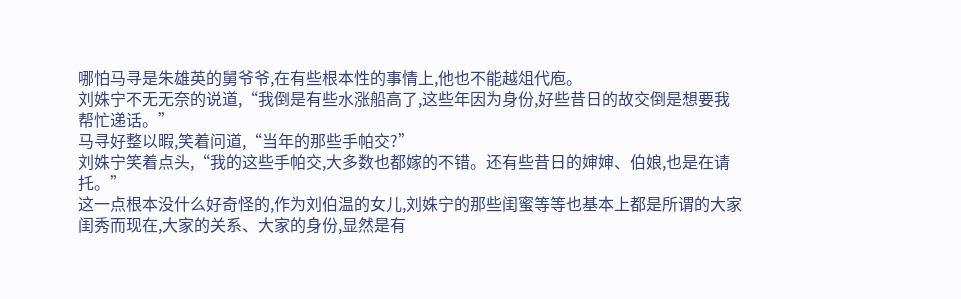哪怕马寻是朱雄英的舅爷爷,在有些根本性的事情上,他也不能越俎代庖。
刘姝宁不无无奈的说道,“我倒是有些水涨船高了,这些年因为身份,好些昔日的故交倒是想要我帮忙递话。”
马寻好整以暇,笑着问道,“当年的那些手帕交?”
刘姝宁笑着点头,“我的这些手帕交,大多数也都嫁的不错。还有些昔日的婶婶、伯娘,也是在请托。”
这一点根本没什么好奇怪的,作为刘伯温的女儿,刘姝宁的那些闺蜜等等也基本上都是所谓的大家闺秀而现在,大家的关系、大家的身份,显然是有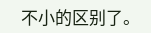不小的区别了。